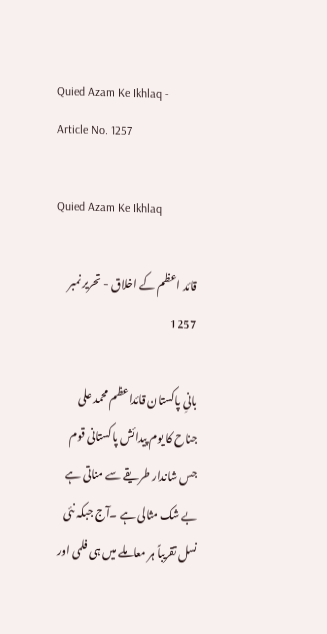Quied Azam Ke Ikhlaq - Article No. 1257

Quied Azam Ke Ikhlaq

قائد اعظم کے اخلاق - تحریر نمبر 1257

بانیِ پاکستان قائداعظم محمد علی جناح کا یوم پیدائش پاکستانی قوم جس شاندار طریقے سے مناتی ہے بے شک مثالی ہے ۔آج جبکہ نئی نسل تقریباً ہر معاملے میں ہی فلمی اور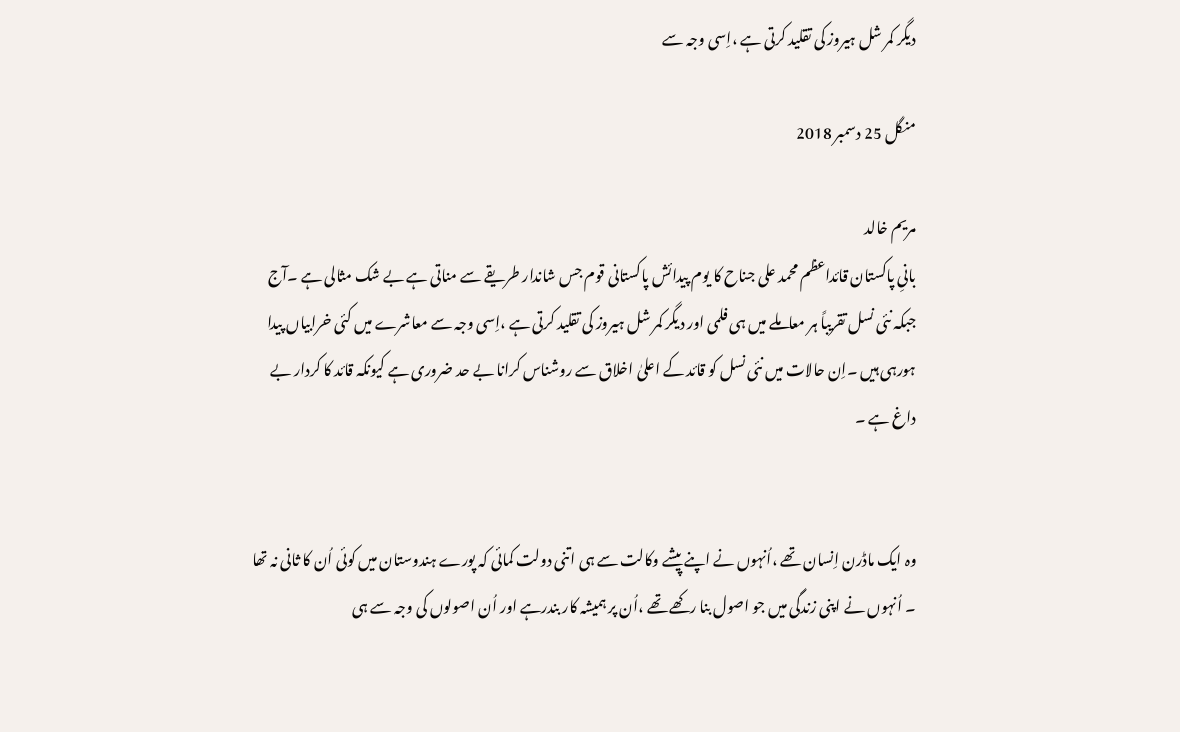دیگر کمر شل ہیروز کی تقلید کرتی ہے ،اِسی وجہ سے

منگل 25 دسمبر 2018

مریم خالد
بانیِ پاکستان قائداعظم محمد علی جناح کا یوم پیدائش پاکستانی قوم جس شاندار طریقے سے مناتی ہے بے شک مثالی ہے ۔آج جبکہ نئی نسل تقریباً ہر معاملے میں ہی فلمی اور دیگر کمر شل ہیروز کی تقلید کرتی ہے ،اِسی وجہ سے معاشرے میں کئی خرابیاں پیدا ہورہی ہیں ۔اِن حالات میں نئی نسل کو قائد کے اعلیٰ اخلاق سے روشناس کرانا بے حد ضروری ہے کیونکہ قائد کا کردار بے داغ ہے ۔


وہ ایک ماڈرن اِنسان تھے ،اُنہوں نے اپنے پیشے وکالت سے ہی اتنی دولت کمائی کہ پورے ہندوستان میں کوئی اُن کا ثانی نہ تھا ۔ اُنہوں نے اپنی زندگی میں جو اصول بنا رکھے تھے ،اُن پر ہمیشہ کار بندرہے اور اُن اصولوں کی وجہ سے ہی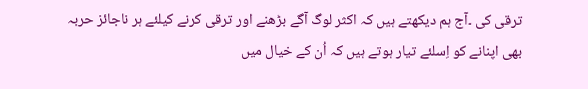ترقی کی ۔آج ہم دیکھتے ہیں کہ اکثر لوگ آگے بڑھنے اور ترقی کرنے کیلئے ہر ناجائز حربہ بھی اپنانے کو اِسلئے تیار ہوتے ہیں کہ اُن کے خیال میں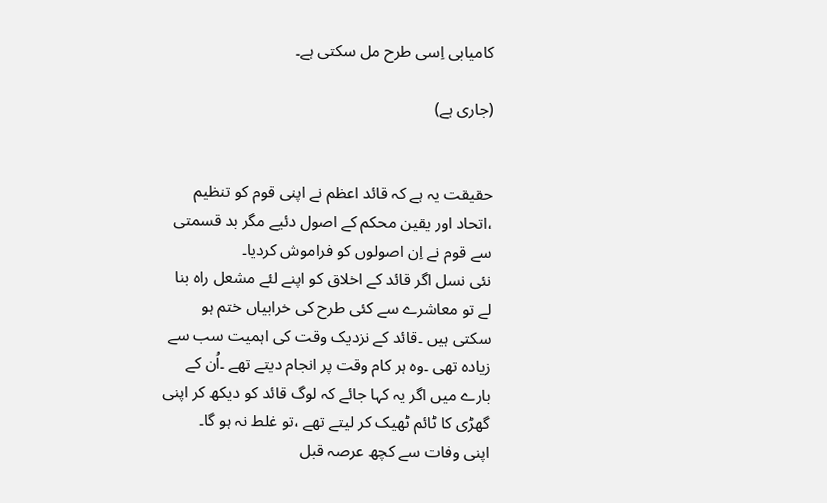کامیابی اِسی طرح مل سکتی ہے۔

(جاری ہے)


حقیقت یہ ہے کہ قائد اعظم نے اپنی قوم کو تنظیم ،اتحاد اور یقین محکم کے اصول دئیے مگر بد قسمتی سے قوم نے اِن اصولوں کو فراموش کردیا۔
نئی نسل اگر قائد کے اخلاق کو اپنے لئے مشعل راہ بنا لے تو معاشرے سے کئی طرح کی خرابیاں ختم ہو سکتی ہیں ۔قائد کے نزدیک وقت کی اہمیت سب سے زیادہ تھی ۔وہ ہر کام وقت پر انجام دیتے تھے ۔اُن کے بارے میں اگر یہ کہا جائے کہ لوگ قائد کو دیکھ کر اپنی گھڑی کا ٹائم ٹھیک کر لیتے تھے ،تو غلط نہ ہو گا۔
اپنی وفات سے کچھ عرصہ قبل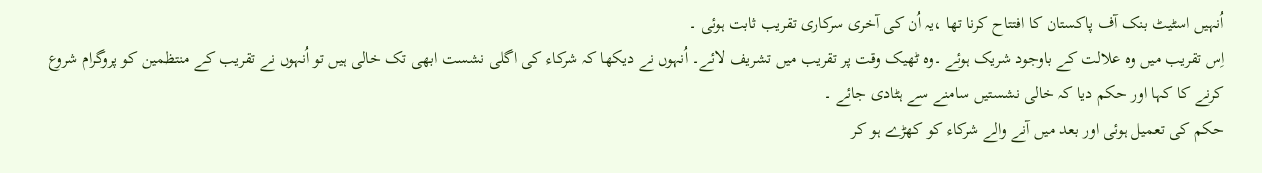اُنہیں اسٹیٹ بنک آف پاکستان کا افتتاح کرنا تھا ،یہ اُن کی آخری سرکاری تقریب ثابت ہوئی ۔
اِس تقریب میں وہ علالت کے باوجود شریک ہوئے ۔وہ ٹھیک وقت پر تقریب میں تشریف لائے۔ اُنہوں نے دیکھا کہ شرکاء کی اگلی نشست ابھی تک خالی ہیں تو اُنہوں نے تقریب کے منتظمین کو پروگرام شروع کرنے کا کہا اور حکم دیا کہ خالی نشستیں سامنے سے ہٹادی جائے ۔
حکم کی تعمیل ہوئی اور بعد میں آنے والے شرکاء کو کھڑے ہو کر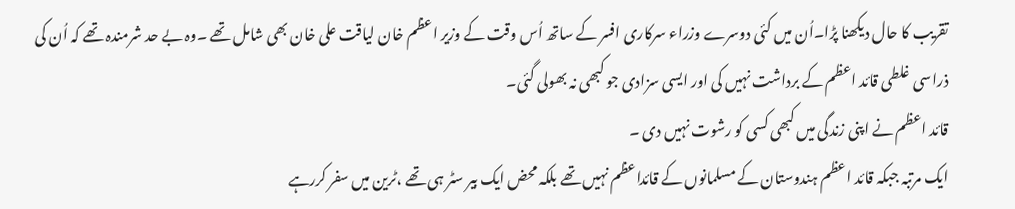تقریب کا حال دیکھنا پڑا۔اُن میں کئی دوسرے وزراء سرکاری افسر کے ساتھ اُس وقت کے وزیر اعظم خان لیاقت علی خان بھی شامل تھے ۔وہ بے حد شرمندہ تھے کہ اُن کی ذراسی غلطی قائد اعظم کے برداشت نہیں کی اور ایسی سزادی جو کبھی نہ بھولی گئی۔
قائد اعظم نے اپنی زندگی میں کبھی کسی کو رشوت نہیں دی ۔
ایک مرتبہ جبکہ قائد اعظم ہندوستان کے مسلمانوں کے قائداعظم نہیں تھے بلکہ محض ایک بیر سٹر ہی تھے ،ٹرین میں سفر کررہے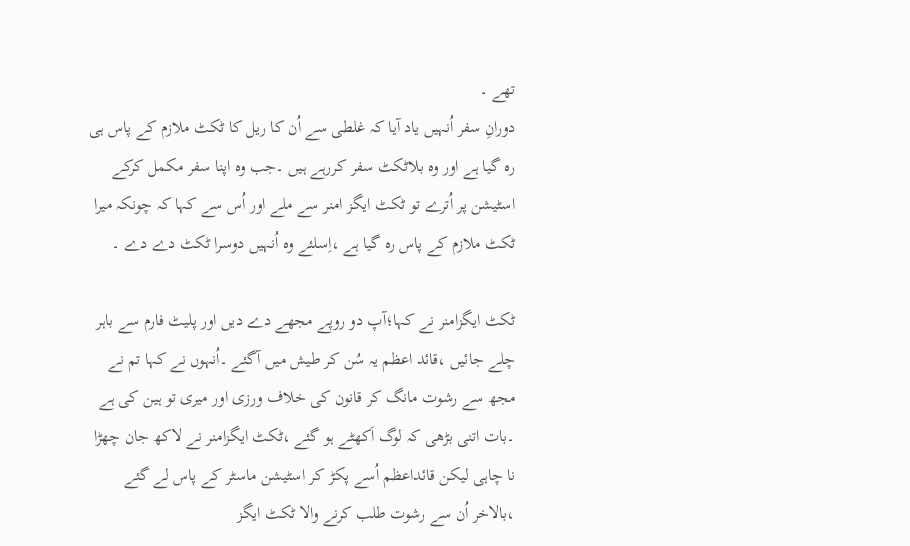تھے ۔
دورانِ سفر اُنہیں یاد آیا کہ غلطی سے اُن کا ریل کا ٹکٹ ملازم کے پاس ہی رہ گیا ہے اور وہ بلاٹکٹ سفر کررہے ہیں ۔جب وہ اپنا سفر مکمل کرکے اسٹیشن پر اُترے تو ٹکٹ ایگز امنر سے ملے اور اُس سے کہا کہ چونکہ میرا ٹکٹ ملازم کے پاس رہ گیا ہے ،اِسلئے وہ اُنہیں دوسرا ٹکٹ دے دے ۔

ٹکٹ ایگزامنر نے کہا؛آپ دو روپے مجھے دے دیں اور پلیٹ فارم سے باہر چلے جائیں ،قائد اعظم یہ سُن کر طیش میں آگئے ۔اُنہوں نے کہا تم نے مجھ سے رشوت مانگ کر قانون کی خلاف ورزی اور میری تو ہین کی ہے ۔بات اتنی بڑھی کہ لوگ اَکھٹے ہو گئے ،ٹکٹ ایگزامنر نے لاکھ جان چھڑا نا چاہی لیکن قائداعظم اُسے پکڑ کر اسٹیشن ماسٹر کے پاس لے گئے ،بالاخر اُن سے رشوت طلب کرنے والا ٹکٹ ایگز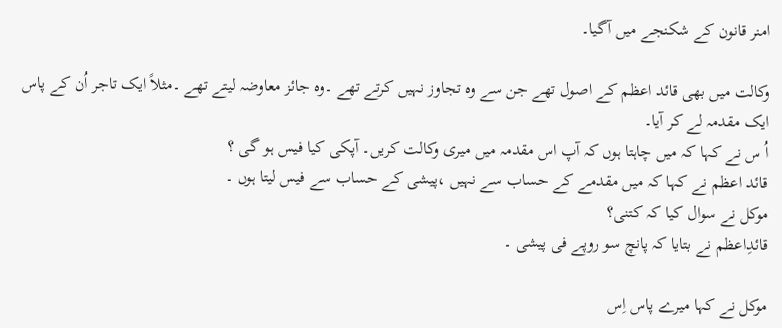امنر قانون کے شکنجے میں آگیا۔

وکالت میں بھی قائد اعظم کے اصول تھے جن سے وہ تجاوز نہیں کرتے تھے ۔وہ جائز معاوضہ لیتے تھے ۔مثلاً ایک تاجر اُن کے پاس ایک مقدمہ لے کر آیا۔
اُ س نے کہا کہ میں چاہتا ہوں کہ آپ اس مقدمہ میں میری وکالت کریں۔ آپکی کیا فیس ہو گی ؟
قائد اعظم نے کہا کہ میں مقدمے کے حساب سے نہیں ،پیشی کے حساب سے فیس لیتا ہوں ۔
موکل نے سوال کیا کہ کتنی؟
قائدِاعظم نے بتایا کہ پانچ سو روپے فی پیشی ۔

موکل نے کہا میرے پاس اِس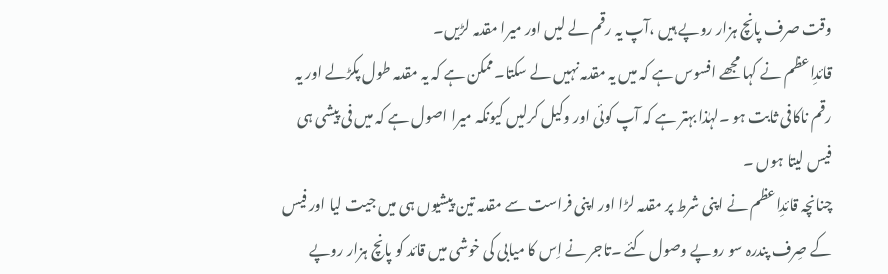وقت صرف پانچ ہزار روپے ہیں ،آپ یہ رقم لے لیں اور میرا مقدمہ لڑیں۔
قائدِاعظم نے کہا مجھے افسوس ہے کہ میں یہ مقدمہ نہیں لے سکتا۔ممکن ہے کہ یہ مقدمہ طول پکڑلے اور یہ رقم ناکافی ثابت ہو ۔لہٰذا بہتر ہے کہ آپ کوئی اور وکیل کرلیں کیونکہ میرا اصول ہے کہ میں فی پیشی ہی فیس لیتا ہوں ۔
چنانچہ قائدِاعظم نے اپنی شرط پر مقدمہ لڑا اور اپنی فراست سے مقدمہ تین پیشیوں ہی میں جیت لیا اور فیس کے صِرف پندرہ سو روپے وصول کئے ۔تاجر نے اِس کا میابی کی خوشی میں قائد کو پانچ ہزار روپے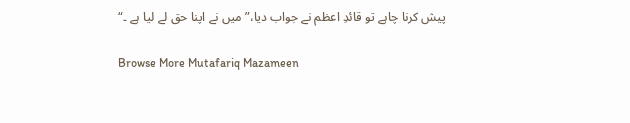پیش کرنا چاہے تو قائدِ اعظم نے جواب دیا،”میں نے اپنا حق لے لیا ہے ۔“

Browse More Mutafariq Mazameen